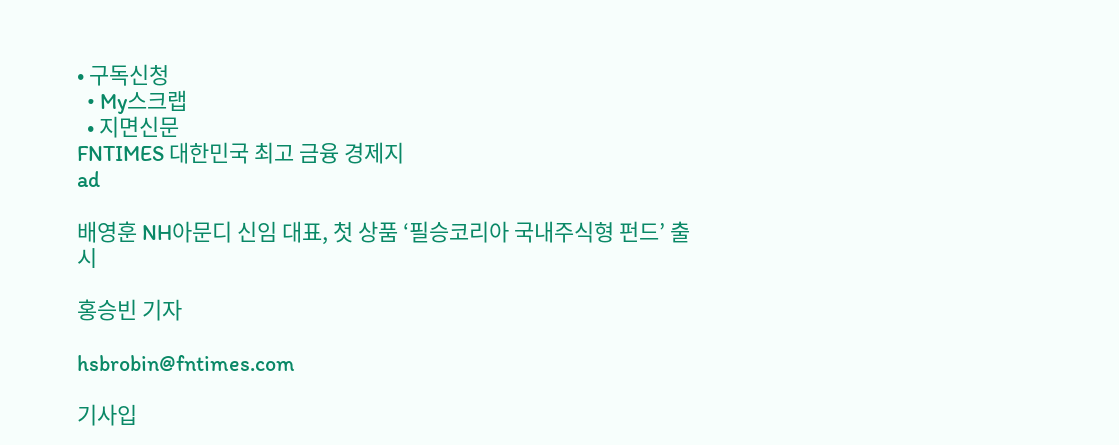• 구독신청
  • My스크랩
  • 지면신문
FNTIMES 대한민국 최고 금융 경제지
ad

배영훈 NH아문디 신임 대표, 첫 상품 ‘필승코리아 국내주식형 펀드’ 출시

홍승빈 기자

hsbrobin@fntimes.com

기사입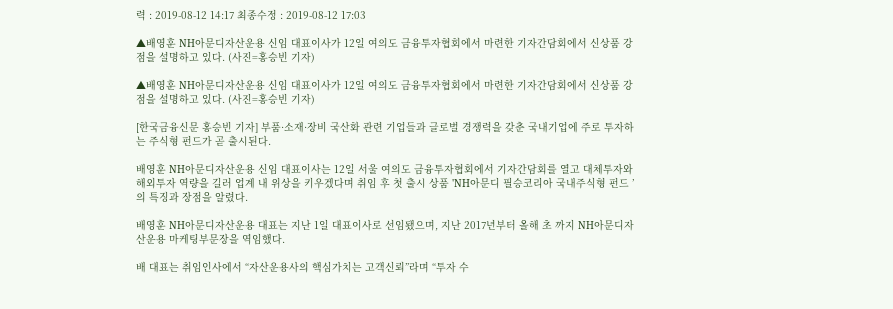력 : 2019-08-12 14:17 최종수정 : 2019-08-12 17:03

▲배영훈 NH아문디자산운용 신임 대표이사가 12일 여의도 금융투자협회에서 마련한 기자간담회에서 신상품 강점을 설명하고 있다. (사진=홍승빈 기자)

▲배영훈 NH아문디자산운용 신임 대표이사가 12일 여의도 금융투자협회에서 마련한 기자간담회에서 신상품 강점을 설명하고 있다. (사진=홍승빈 기자)

[한국금융신문 홍승빈 기자] 부품·소재·장비 국산화 관련 기업들과 글로벌 경쟁력을 갖춘 국내기업에 주로 투자하는 주식형 펀드가 곧 출시된다.

배영훈 NH아문디자산운용 신임 대표이사는 12일 서울 여의도 금융투자협회에서 기자간담회를 열고 대체투자와 해외투자 역량을 길러 업계 내 위상을 키우겠다며 취임 후 첫 출시 상품 'NH아문디 필승코리아 국내주식형 펀드 ’의 특징과 장점을 알렸다.

배영훈 NH아문디자산운용 대표는 지난 1일 대표이사로 선임됐으며, 지난 2017년부터 올해 초 까지 NH아문디자산운용 마케팅부문장을 역임했다.

배 대표는 취임인사에서 “자산운용사의 핵심가치는 고객신뢰”라며 “투자 수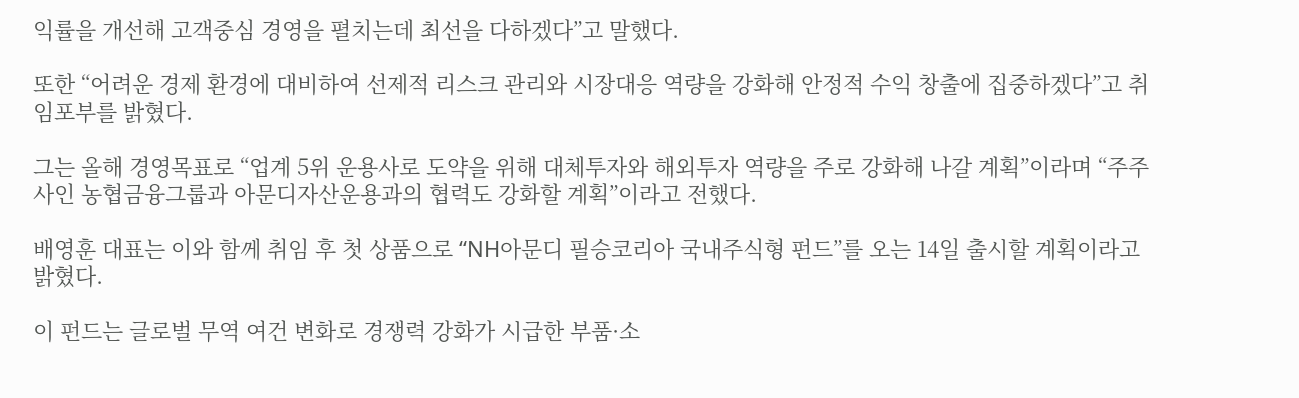익률을 개선해 고객중심 경영을 펼치는데 최선을 다하겠다”고 말했다.

또한 “어려운 경제 환경에 대비하여 선제적 리스크 관리와 시장대응 역량을 강화해 안정적 수익 창출에 집중하겠다”고 취임포부를 밝혔다.

그는 올해 경영목표로 “업계 5위 운용사로 도약을 위해 대체투자와 해외투자 역량을 주로 강화해 나갈 계획”이라며 “주주사인 농협금융그룹과 아문디자산운용과의 협력도 강화할 계획”이라고 전했다.

배영훈 대표는 이와 함께 취임 후 첫 상품으로 “NH아문디 필승코리아 국내주식형 펀드”를 오는 14일 출시할 계획이라고 밝혔다.

이 펀드는 글로벌 무역 여건 변화로 경쟁력 강화가 시급한 부품·소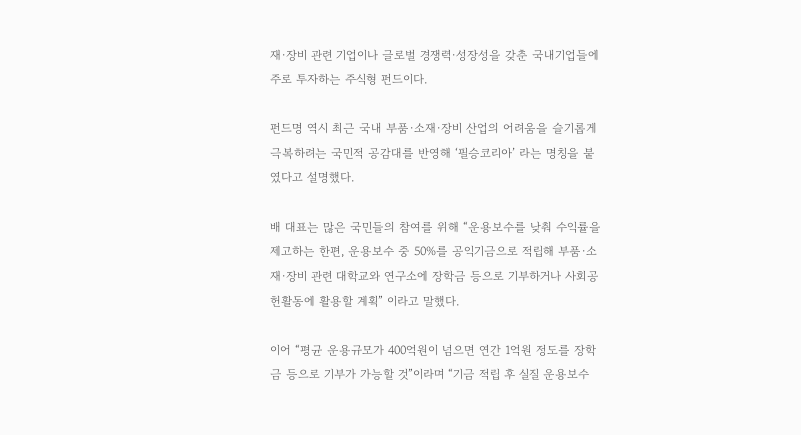재·장비 관련 기업이나 글로벌 경쟁력·성장성을 갖춘 국내기업들에 주로 투자하는 주식형 펀드이다.

펀드명 역시 최근 국내 부품·소재·장비 산업의 어려움을 슬기롭게 극복하려는 국민적 공감대를 반영해 ‘필승코리아’ 라는 명칭을 붙였다고 설명했다.

배 대표는 많은 국민들의 참여를 위해 “운용보수를 낮춰 수익률을 제고하는 한편, 운용보수 중 50%를 공익기금으로 적립해 부품·소재·장비 관련 대학교와 연구소에 장학금 등으로 기부하거나 사회공헌활동에 활용할 계획” 이라고 말했다.

이어 “평균 운용규모가 400억원이 넘으면 연간 1억원 정도를 장학금 등으로 기부가 가능할 것”이라며 “기금 적립 후 실질 운용보수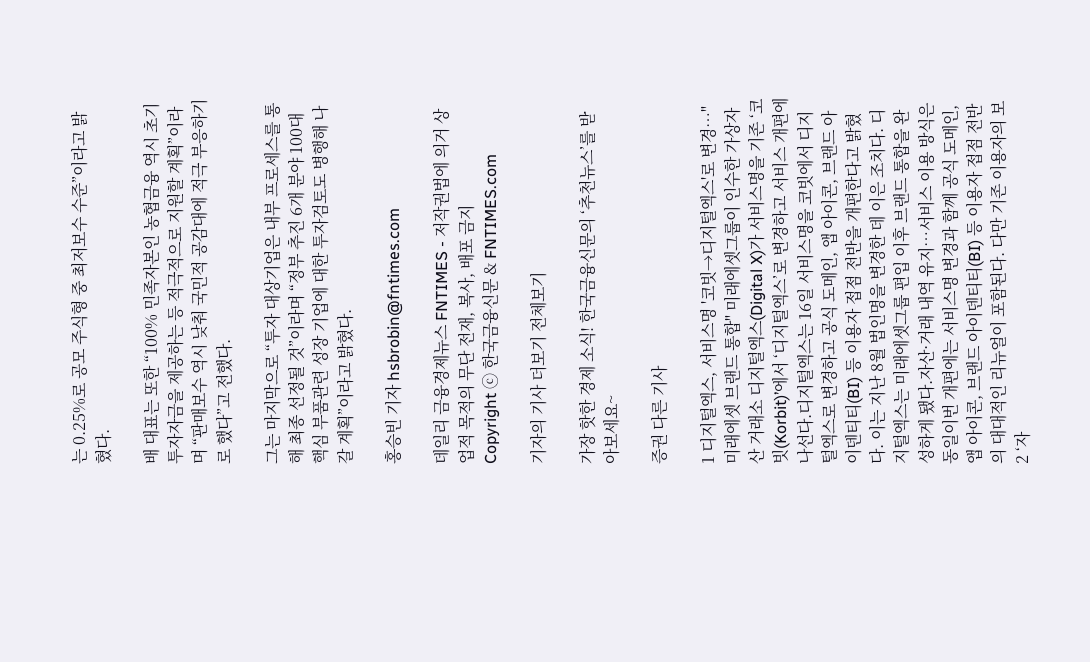는 0.25%로 공모 주식형 중 최저보수 수준”이라고 밝혔다.

배 대표는 또한 “100% 민족자본인 농협금융 역시 초기투자자금을 제공하는 등 적극적으로 지원할 계획”이라며 “판매보수 역시 낮춰 국민적 공감대에 적극 부응하기로 했다”고 전했다.

그는 마지막으로 “투자 대상기업은 내부 프로세스를 통해 최종 선정될 것”이라며 “정부 추진 6개 분야 100대 핵심 부품관련 성장 기업에 대한 투자검토도 병행해 나갈 계획”이라고 밝혔다.

홍승빈 기자 hsbrobin@fntimes.com

데일리 금융경제뉴스 FNTIMES - 저작권법에 의거 상업적 목적의 무단 전재, 복사, 배포 금지
Copyright ⓒ 한국금융신문 & FNTIMES.com

기자의 기사 더보기 전체보기

가장 핫한 경제 소식! 한국금융신문의 ‘추천뉴스’를 받아보세요~

증권 다른 기사

1 디지털엑스, 서비스명 '코빗→디지털엑스'로 변경…"미래에셋 브랜드 통합" 미래에셋그룹이 인수한 가상자산 거래소 디지털엑스(Digital X)가 서비스명을 기존 ‘코빗(Korbit)’에서 ‘디지털엑스’로 변경하고 서비스 개편에 나선다.디지털엑스는 16일 서비스명을 코빗에서 디지털엑스로 변경하고 공식 도메인, 앱 아이콘, 브랜드 아이덴티티(BI) 등 이용자 접점 전반을 개편한다고 밝혔다. 이는 지난 8월 법인명을 변경한 데 이은 조치다. 디지털엑스는 미래에셋그룹 편입 이후 브랜드 통합을 완성하게 됐다.자산·거래 내역 유지…서비스 이용 방식은 동일이번 개편에는 서비스명 변경과 함께 공식 도메인, 앱 아이콘, 브랜드 아이덴티티(BI) 등 이용자 접점 전반의 대대적인 리뉴얼이 포함된다. 다만 기존 이용자의 보 2 ‘자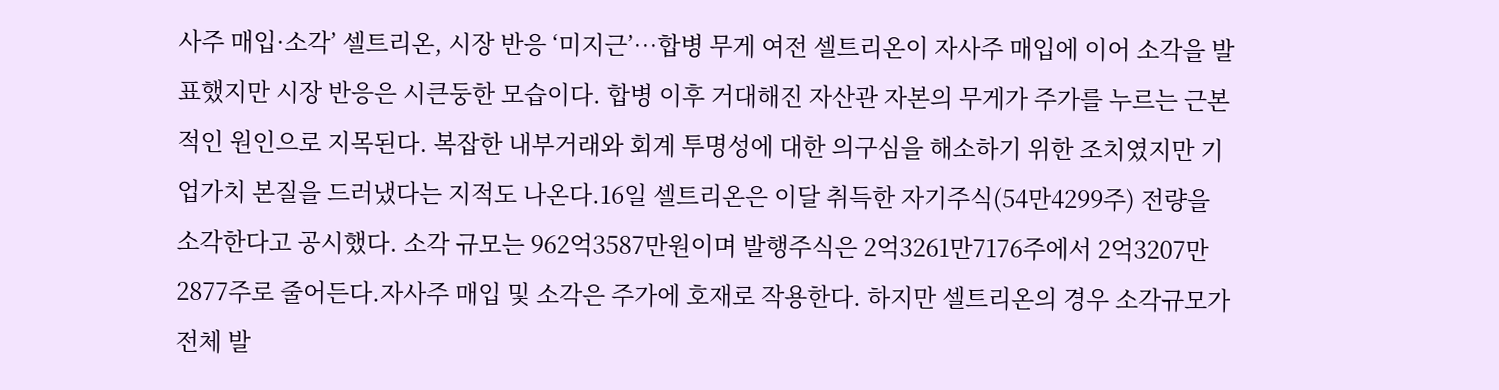사주 매입·소각’ 셀트리온, 시장 반응 ‘미지근’…합병 무게 여전 셀트리온이 자사주 매입에 이어 소각을 발표했지만 시장 반응은 시큰둥한 모습이다. 합병 이후 거대해진 자산관 자본의 무게가 주가를 누르는 근본적인 원인으로 지목된다. 복잡한 내부거래와 회계 투명성에 대한 의구심을 해소하기 위한 조치였지만 기업가치 본질을 드러냈다는 지적도 나온다.16일 셀트리온은 이달 취득한 자기주식(54만4299주) 전량을 소각한다고 공시했다. 소각 규모는 962억3587만원이며 발행주식은 2억3261만7176주에서 2억3207만2877주로 줄어든다.자사주 매입 및 소각은 주가에 호재로 작용한다. 하지만 셀트리온의 경우 소각규모가 전체 발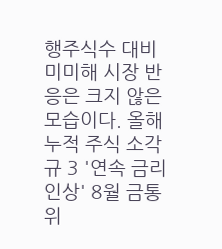행주식수 대비 미미해 시장 반응은 크지 않은 모습이다. 올해 누적 주식 소각 규 3 '연속 금리인상' 8월 금통위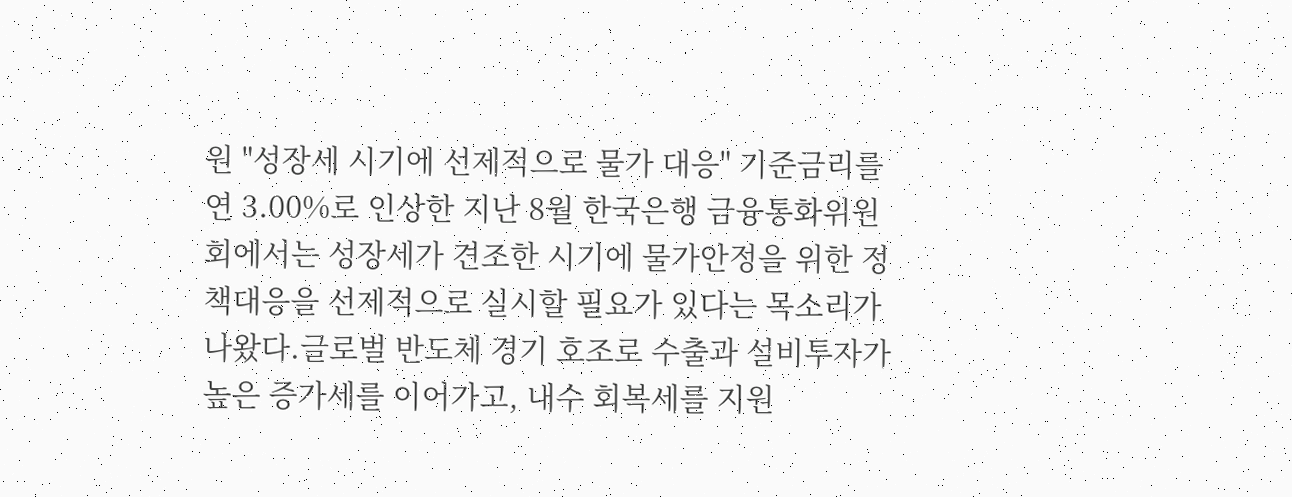원 "성장세 시기에 선제적으로 물가 대응" 기준금리를 연 3.00%로 인상한 지난 8월 한국은행 금융통화위원회에서는 성장세가 견조한 시기에 물가안정을 위한 정책대응을 선제적으로 실시할 필요가 있다는 목소리가 나왔다.글로벌 반도체 경기 호조로 수출과 설비투자가 높은 증가세를 이어가고, 내수 회복세를 지원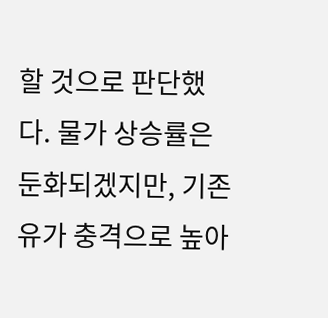할 것으로 판단했다. 물가 상승률은 둔화되겠지만, 기존 유가 충격으로 높아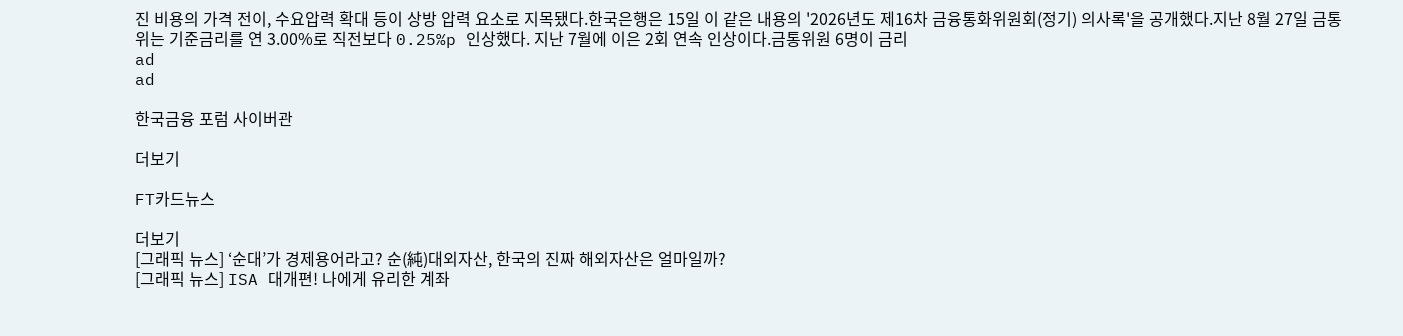진 비용의 가격 전이, 수요압력 확대 등이 상방 압력 요소로 지목됐다.한국은행은 15일 이 같은 내용의 '2026년도 제16차 금융통화위원회(정기) 의사록'을 공개했다.지난 8월 27일 금통위는 기준금리를 연 3.00%로 직전보다 0.25%p 인상했다. 지난 7월에 이은 2회 연속 인상이다.금통위원 6명이 금리
ad
ad

한국금융 포럼 사이버관

더보기

FT카드뉴스

더보기
[그래픽 뉴스] ‘순대’가 경제용어라고? 순(純)대외자산, 한국의 진짜 해외자산은 얼마일까?
[그래픽 뉴스] ISA 대개편! 나에게 유리한 계좌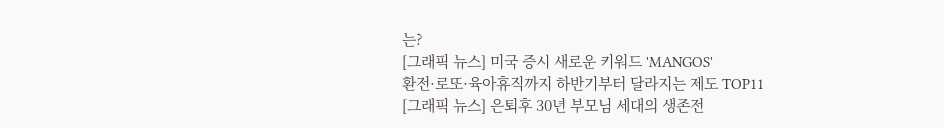는?
[그래픽 뉴스] 미국 증시 새로운 키워드 'MANGOS'
환전·로또·육아휴직까지 하반기부터 달라지는 제도 TOP11
[그래픽 뉴스] 은퇴후 30년 부모님 세대의 생존전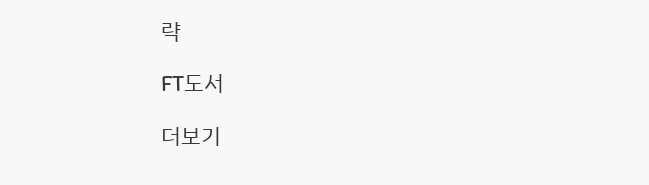략

FT도서

더보기